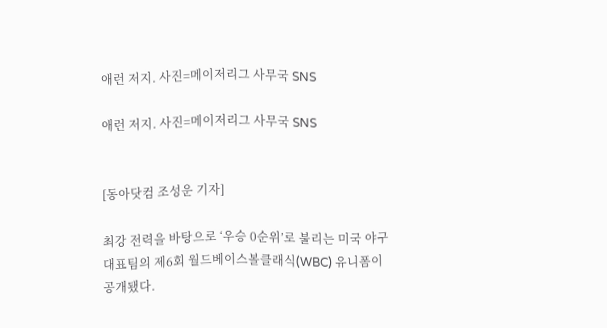애런 저지. 사진=메이저리그 사무국 SNS

애런 저지. 사진=메이저리그 사무국 SNS


[동아닷컴 조성운 기자]

최강 전력을 바탕으로 ‘우승 0순위’로 불리는 미국 야구대표팀의 제6회 월드베이스볼클래식(WBC) 유니폼이 공개됐다.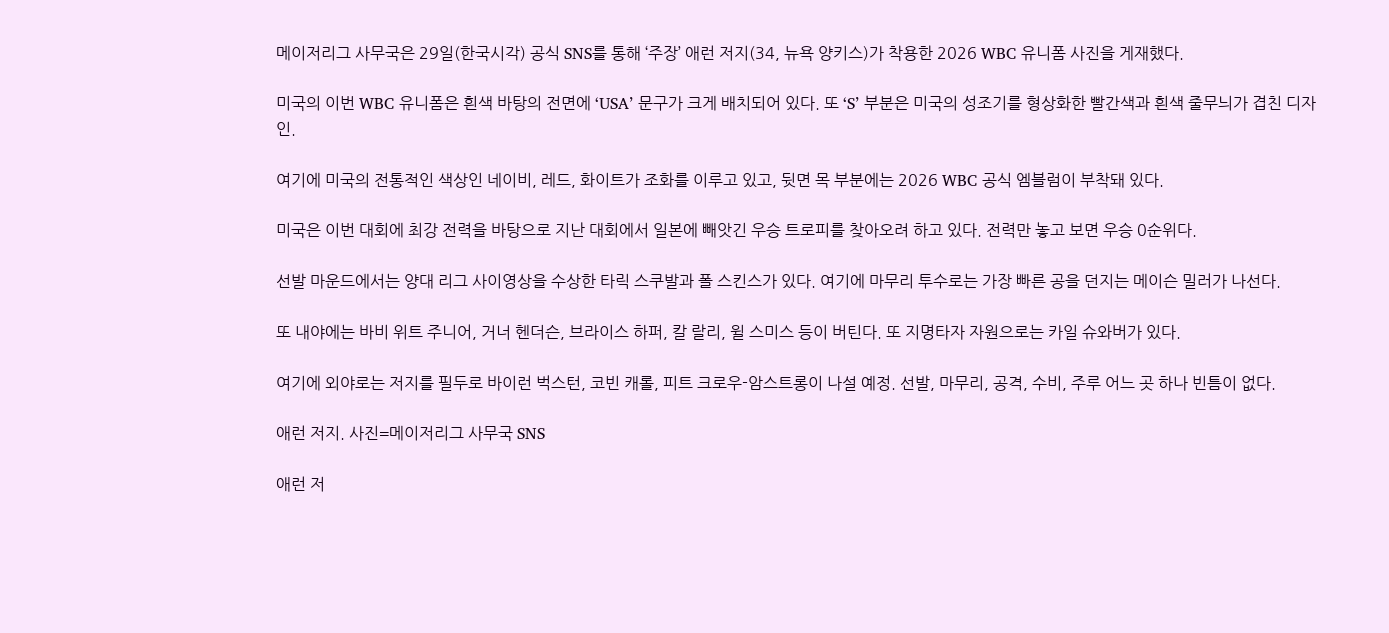메이저리그 사무국은 29일(한국시각) 공식 SNS를 통해 ‘주장’ 애런 저지(34, 뉴욕 양키스)가 착용한 2026 WBC 유니폼 사진을 게재했다.

미국의 이번 WBC 유니폼은 흰색 바탕의 전면에 ‘USA’ 문구가 크게 배치되어 있다. 또 ‘S’ 부분은 미국의 성조기를 형상화한 빨간색과 흰색 줄무늬가 겹친 디자인.

여기에 미국의 전통적인 색상인 네이비, 레드, 화이트가 조화를 이루고 있고, 뒷면 목 부분에는 2026 WBC 공식 엠블럼이 부착돼 있다.

미국은 이번 대회에 최강 전력을 바탕으로 지난 대회에서 일본에 빼앗긴 우승 트로피를 찾아오려 하고 있다. 전력만 놓고 보면 우승 0순위다.

선발 마운드에서는 양대 리그 사이영상을 수상한 타릭 스쿠발과 폴 스킨스가 있다. 여기에 마무리 투수로는 가장 빠른 공을 던지는 메이슨 밀러가 나선다.

또 내야에는 바비 위트 주니어, 거너 헨더슨, 브라이스 하퍼, 칼 랄리, 윌 스미스 등이 버틴다. 또 지명타자 자원으로는 카일 슈와버가 있다.

여기에 외야로는 저지를 필두로 바이런 벅스턴, 코빈 캐롤, 피트 크로우-암스트롱이 나설 예정. 선발, 마무리, 공격, 수비, 주루 어느 곳 하나 빈틈이 없다.

애런 저지. 사진=메이저리그 사무국 SNS

애런 저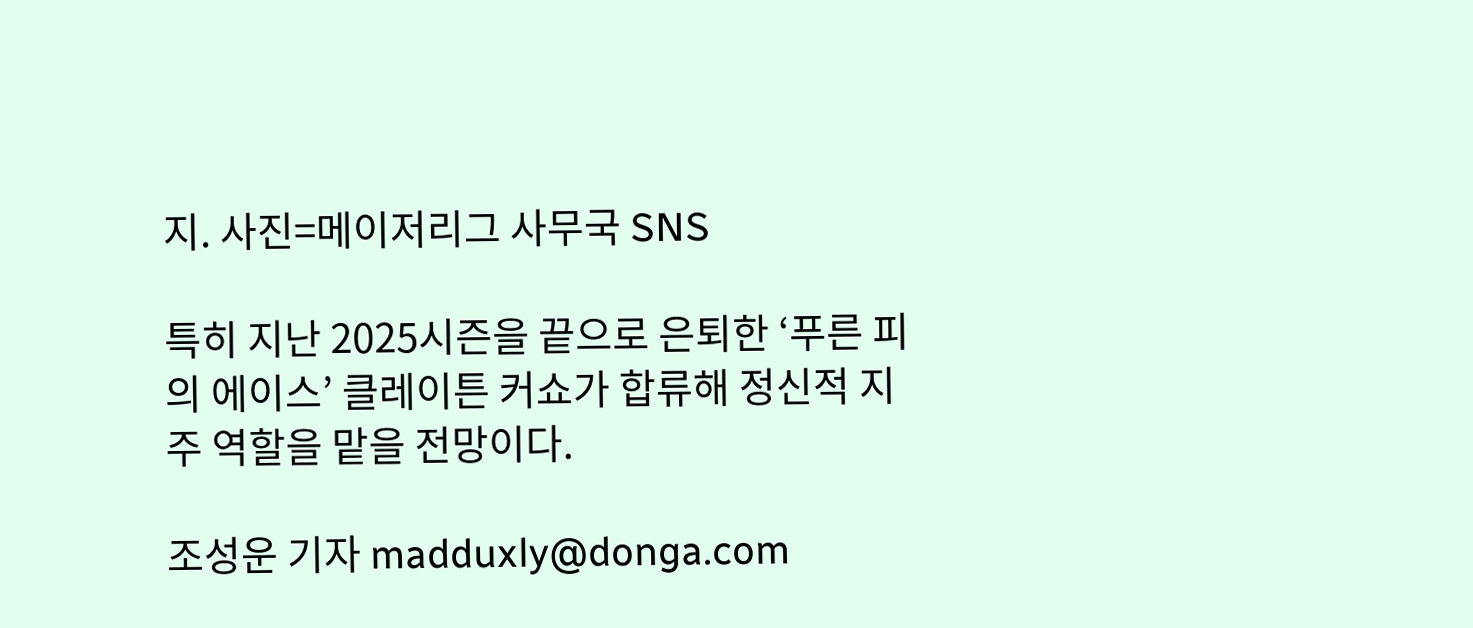지. 사진=메이저리그 사무국 SNS

특히 지난 2025시즌을 끝으로 은퇴한 ‘푸른 피의 에이스’ 클레이튼 커쇼가 합류해 정신적 지주 역할을 맡을 전망이다.

조성운 기자 madduxly@donga.com